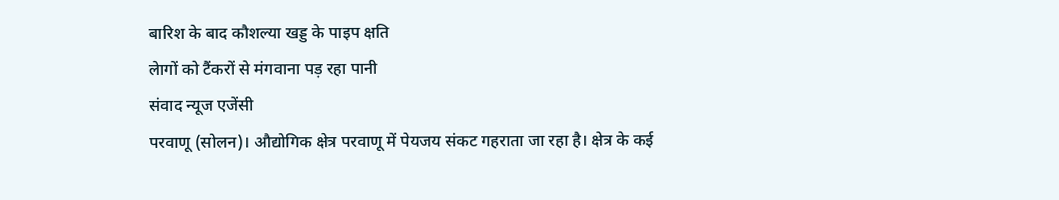बारिश के बाद कौशल्या खड्ड के पाइप क्षति
लेागों को टैंकरों से मंगवाना पड़ रहा पानी
संवाद न्यूज एजेंसी
परवाणू (सोलन)। औद्योगिक क्षेत्र परवाणू में पेयजय संकट गहराता जा रहा है। क्षेत्र के कई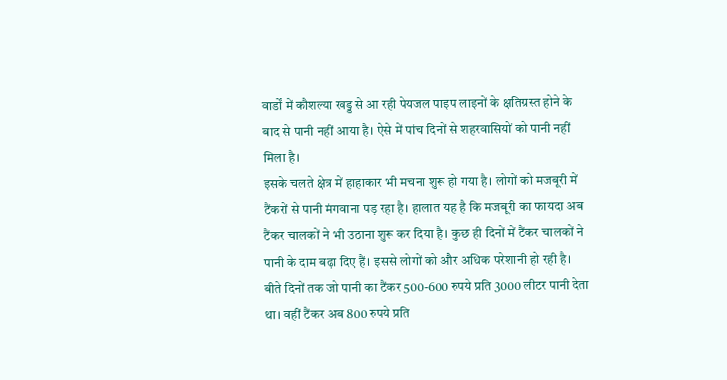वार्डों में कौशल्या खड्ड से आ रही पेयजल पाइप लाइनों के क्षतिग्रस्त होने के बाद से पानी नहीं आया है। ऐसे में पांच दिनों से शहरवासियों को पानी नहीं मिला है।
इसके चलते क्षेत्र में हाहाकार भी मचना शुरू हो गया है। लोगों को मजबूरी में टैंकरों से पानी मंगवाना पड़ रहा है। हालात यह है कि मजबूरी का फायदा अब टैंकर चालकों ने भी उठाना शुरू कर दिया है। कुछ ही दिनों में टैंकर चालकों ने पानी के दाम बढ़ा दिए हैं। इससे लोगों को और अधिक परेशानी हो रही है।
बीते दिनों तक जो पानी का टैंकर 500-600 रुपये प्रति 3000 लीटर पानी देता था। वहीं टैंकर अब 800 रुपये प्रति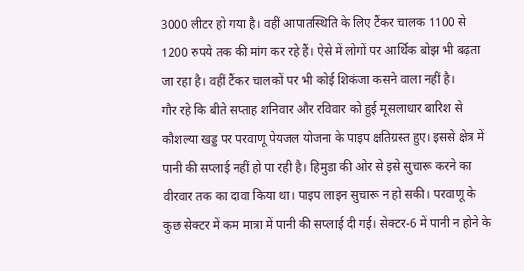3000 लीटर हो गया है। वहीं आपातस्थिति के लिए टैंकर चालक 1100 से 1200 रुपये तक की मांग कर रहे हैं। ऐसे में लोगों पर आर्थिक बोझ भी बढ़ता जा रहा है। वहीं टैंकर चालकों पर भी कोई शिकंजा कसने वाला नहीं है।
गौर रहे कि बीते सप्ताह शनिवार और रविवार को हुई मूसलाधार बारिश से कौशल्या खड्ड पर परवाणू पेयजल योजना के पाइप क्षतिग्रस्त हुए। इससे क्षेत्र में पानी की सप्लाई नहीं हो पा रही है। हिमुडा की ओर से इसे सुचारू करने का वीरवार तक का दावा किया था। पाइप लाइन सुचारू न हो सकी। परवाणू के कुछ सेक्टर में कम मात्रा में पानी की सप्लाई दी गई। सेक्टर-6 में पानी न होने के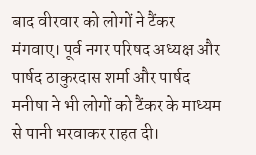बाद वीरवार को लोगों ने टैंकर मंगवाए। पूर्व नगर परिषद अध्यक्ष और पार्षद ठाकुरदास शर्मा और पार्षद मनीषा ने भी लोगों को टैंकर के माध्यम से पानी भरवाकर राहत दी।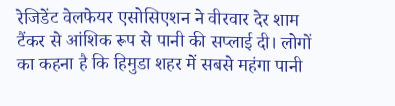रेजिडेंट वेलफेयर एसोसिएशन ने वीरवार देर शाम टैंकर से आंशिक रूप से पानी की सप्लाई दी। लोगों का कहना है कि हिमुडा शहर में सबसे महंगा पानी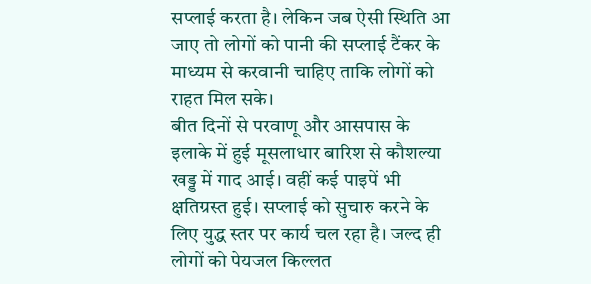सप्लाई करता है। लेकिन जब ऐसी स्थिति आ जाए तो लोगों को पानी की सप्लाई टैंकर के माध्यम से करवानी चाहिए ताकि लोगों को राहत मिल सके।
बीत दिनों से परवाणू और आसपास के इलाके में हुई मूसलाधार बारिश से कौशल्या खड्ड में गाद आई। वहीं कई पाइपें भी क्षतिग्रस्त हुई। सप्लाई को सुचारु करने के लिए युद्ध स्तर पर कार्य चल रहा है। जल्द ही लोगों को पेयजल किल्लत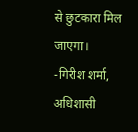से छुटकारा मिल जाएगा।
-गिरीश शर्मा, अधिशासी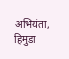अभियंता, हिमुडा